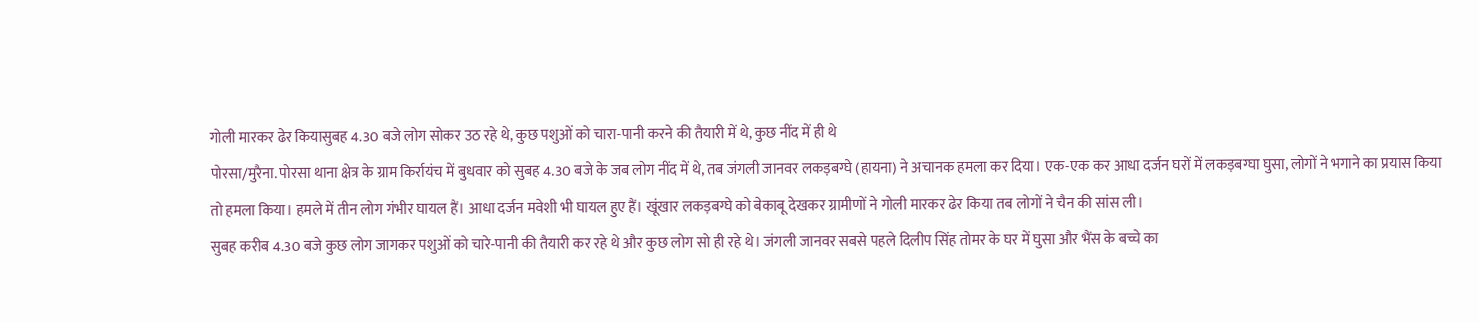गोली मारकर ढेर कियासुबह 4.30 बजे लोग सोकर उठ रहे थे, कुछ पशुओं को चारा-पानी करने की तैयारी में थे, कुछ नींद में ही थे
पोरसा/मुरैना. पोरसा थाना क्षेत्र के ग्राम किर्रायंच में बुधवार को सुबह 4.30 बजे के जब लोग नींद में थे, तब जंगली जानवर लकड़बग्घे (हायना) ने अचानक हमला कर दिया। एक-एक कर आधा दर्जन घरों में लकड़बग्घा घुसा, लोगों ने भगाने का प्रयास किया तो हमला किया। हमले में तीन लोग गंभीर घायल हैं। आधा दर्जन मवेशी भी घायल हुए हैं। खूंखार लकड़बग्घे को बेकाबू देखकर ग्रामीणों ने गोली मारकर ढेर किया तब लोगों ने चैन की सांस ली।
सुबह करीब 4.30 बजे कुछ लोग जागकर पशुओं को चारे-पानी की तैयारी कर रहे थे और कुछ लोग सो ही रहे थे। जंगली जानवर सबसे पहले दिलीप सिंह तोमर के घर में घुसा और भैंस के बच्चे का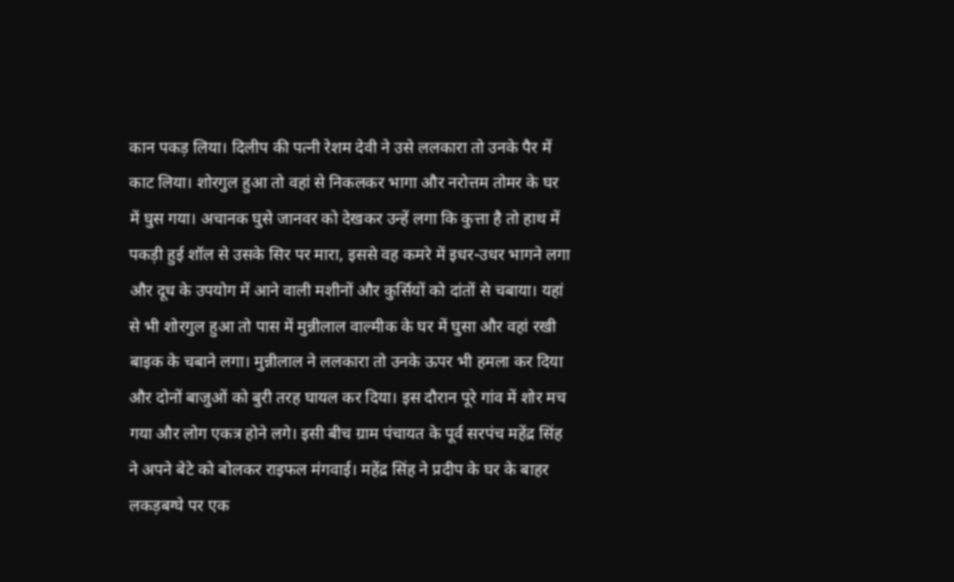कान पकड़ लिया। दिलीप की पत्नी रेशम देवी ने उसे ललकारा तो उनके पैर में काट लिया। शोरगुल हुआ तो वहां से निकलकर भागा और नरोत्तम तोमर के घर में घुस गया। अचानक घुसे जानवर को देखकर उन्हें लगा कि कुत्ता है तो हाथ में पकड़ी हुई शॉल से उसके सिर पर मारा, इससे वह कमरे में इधर-उधर भागने लगा और दूध के उपयोग में आने वाली मशीनों और कुर्सियों को दांतों से चबाया। यहां से भी शोरगुल हुआ तो पास में मुन्नीलाल वाल्मीक के घर में घुसा और वहां रखी बाइक के चबाने लगा। मुन्नीलाल ने ललकारा तो उनके ऊपर भी हमला कर दिया और दोनों बाजुओं को बुरी तरह घायल कर दिया। इस दौरान पूरे गांव में शोर मच गया और लोग एकत्र होने लगे। इसी बीच ग्राम पंचायत के पूर्व सरपंच महेंद्र सिंह ने अपने बेटे को बोलकर राइफल मंगवाई। महेंद्र सिंह ने प्रदीप के घर के बाहर लकड़बग्घे पर एक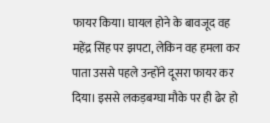फायर किया। घायल होने के बावजूद वह महेंद्र सिंह पर झपटा, लेकिन वह हमला कर पाता उससे पहले उन्होंने दूसरा फायर कर दिया। इससे लकड़बग्घा मौके पर ही ढेर हो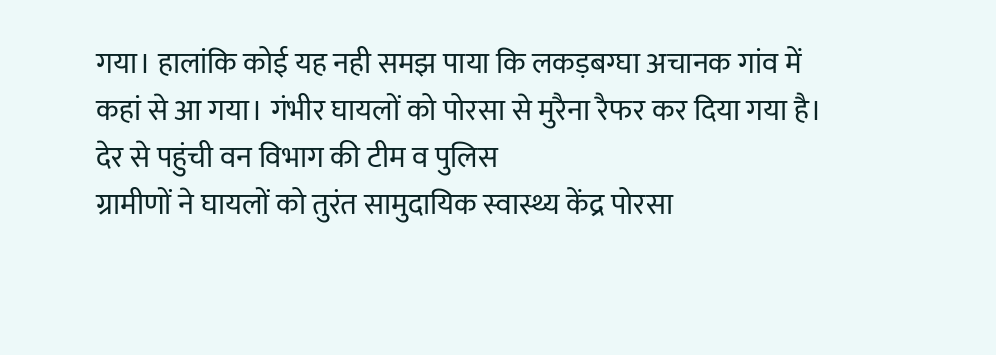गया। हालांकि कोई यह नही समझ पाया कि लकड़बग्घा अचानक गांव में कहां से आ गया। गंभीर घायलों को पोरसा से मुरैना रैफर कर दिया गया है।
देर से पहुंची वन विभाग की टीम व पुलिस
ग्रामीणों ने घायलों को तुरंत सामुदायिक स्वास्थ्य केंद्र पोरसा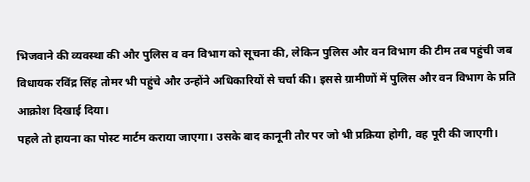भिजवाने की व्यवस्था की और पुलिस व वन विभाग को सूचना की, लेकिन पुलिस और वन विभाग की टीम तब पहुंची जब विधायक रविंद्र सिंह तोमर भी पहुंचे और उन्होंने अधिकारियों से चर्चा की। इससे ग्रामीणों में पुलिस और वन विभाग के प्रति आक्रोश दिखाई दिया।
पहले तो हायना का पोस्ट मार्टम कराया जाएगा। उसके बाद कानूनी तौर पर जो भी प्रक्रिया होगी, वह पूरी की जाएगी।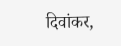दिवांकर,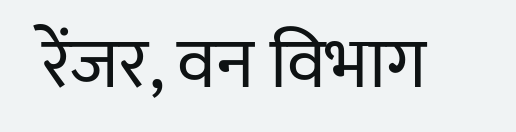रेंजर, वन विभाग